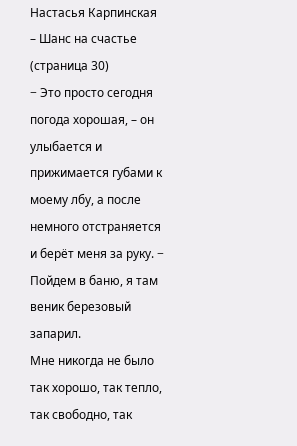Настасья Карпинская – Шанс на счастье (страница 30)
− Это просто сегодня погода хорошая, – он улыбается и прижимается губами к моему лбу, а после немного отстраняется и берёт меня за руку. − Пойдем в баню, я там веник березовый запарил.
Мне никогда не было так хорошо, так тепло, так свободно, так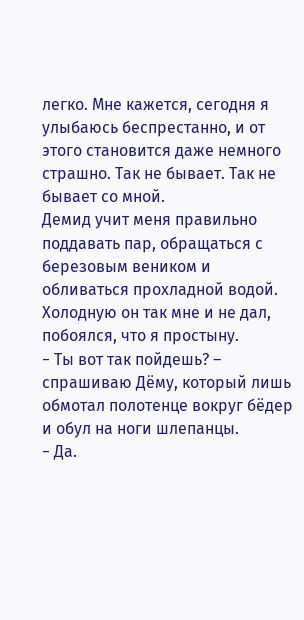легко. Мне кажется, сегодня я улыбаюсь беспрестанно, и от этого становится даже немного страшно. Так не бывает. Так не бывает со мной.
Демид учит меня правильно поддавать пар, обращаться с березовым веником и обливаться прохладной водой. Холодную он так мне и не дал, побоялся, что я простыну.
− Ты вот так пойдешь? – спрашиваю Дёму, который лишь обмотал полотенце вокруг бёдер и обул на ноги шлепанцы.
− Да.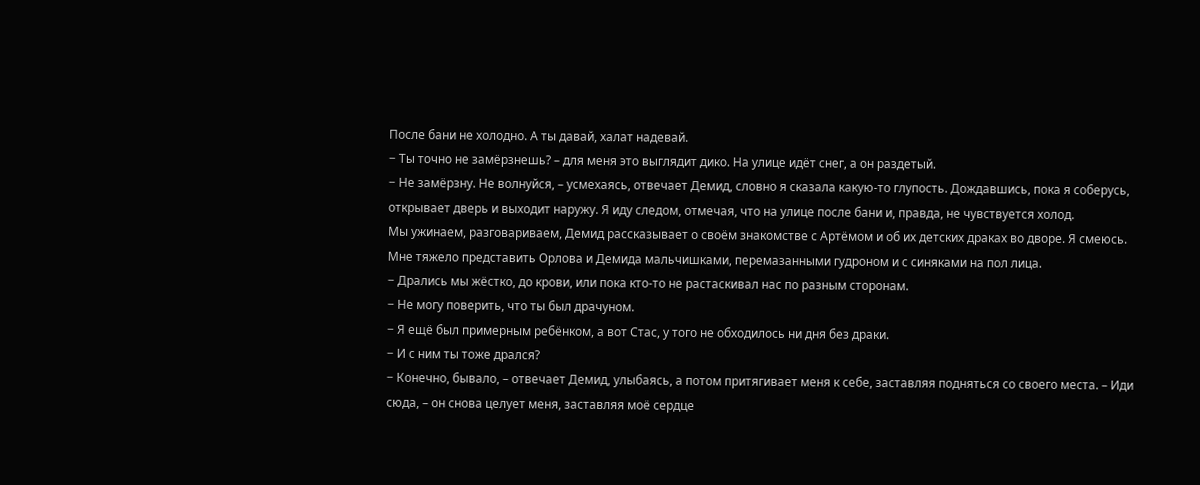После бани не холодно. А ты давай, халат надевай.
− Ты точно не замёрзнешь? – для меня это выглядит дико. На улице идёт снег, а он раздетый.
− Не замёрзну. Не волнуйся, – усмехаясь, отвечает Демид, словно я сказала какую-то глупость. Дождавшись, пока я соберусь, открывает дверь и выходит наружу. Я иду следом, отмечая, что на улице после бани и, правда, не чувствуется холод.
Мы ужинаем, разговариваем, Демид рассказывает о своём знакомстве с Артёмом и об их детских драках во дворе. Я смеюсь. Мне тяжело представить Орлова и Демида мальчишками, перемазанными гудроном и с синяками на пол лица.
− Дрались мы жёстко, до крови, или пока кто-то не растаскивал нас по разным сторонам.
− Не могу поверить, что ты был драчуном.
− Я ещё был примерным ребёнком, а вот Стас, у того не обходилось ни дня без драки.
− И с ним ты тоже дрался?
− Конечно, бывало, – отвечает Демид, улыбаясь, а потом притягивает меня к себе, заставляя подняться со своего места. – Иди сюда, – он снова целует меня, заставляя моё сердце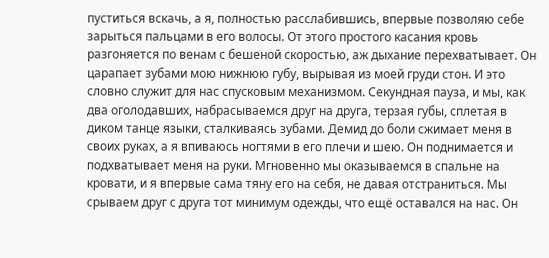пуститься вскачь, а я, полностью расслабившись, впервые позволяю себе зарыться пальцами в его волосы. От этого простого касания кровь разгоняется по венам с бешеной скоростью, аж дыхание перехватывает. Он царапает зубами мою нижнюю губу, вырывая из моей груди стон. И это словно служит для нас спусковым механизмом. Секундная пауза, и мы, как два оголодавших, набрасываемся друг на друга, терзая губы, сплетая в диком танце языки, сталкиваясь зубами. Демид до боли сжимает меня в своих руках, а я впиваюсь ногтями в его плечи и шею. Он поднимается и подхватывает меня на руки. Мгновенно мы оказываемся в спальне на кровати, и я впервые сама тяну его на себя, не давая отстраниться. Мы срываем друг с друга тот минимум одежды, что ещё оставался на нас. Он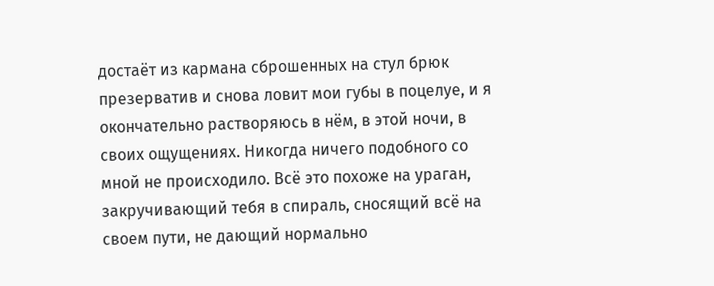достаёт из кармана сброшенных на стул брюк презерватив и снова ловит мои губы в поцелуе, и я окончательно растворяюсь в нём, в этой ночи, в своих ощущениях. Никогда ничего подобного со мной не происходило. Всё это похоже на ураган, закручивающий тебя в спираль, сносящий всё на своем пути, не дающий нормально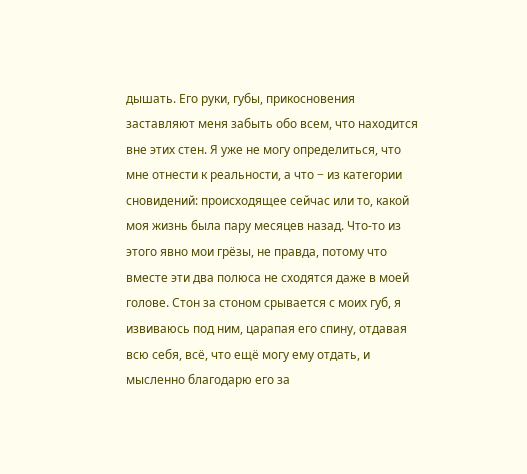дышать. Его руки, губы, прикосновения заставляют меня забыть обо всем, что находится вне этих стен. Я уже не могу определиться, что мне отнести к реальности, а что − из категории сновидений: происходящее сейчас или то, какой моя жизнь была пару месяцев назад. Что-то из этого явно мои грёзы, не правда, потому что вместе эти два полюса не сходятся даже в моей голове. Стон за стоном срывается с моих губ, я извиваюсь под ним, царапая его спину, отдавая всю себя, всё, что ещё могу ему отдать, и мысленно благодарю его за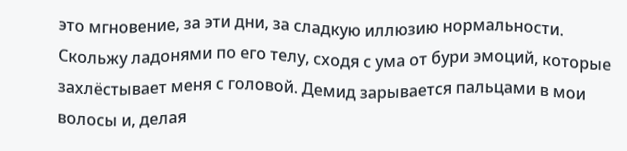это мгновение, за эти дни, за сладкую иллюзию нормальности. Скольжу ладонями по его телу, сходя с ума от бури эмоций, которые захлёстывает меня с головой. Демид зарывается пальцами в мои волосы и, делая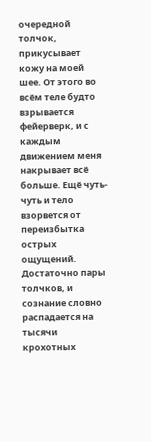очередной толчок, прикусывает кожу на моей шее. От этого во всём теле будто взрывается фейерверк, и с каждым движением меня накрывает всё больше. Ещё чуть-чуть и тело взорвется от переизбытка острых ощущений. Достаточно пары толчков, и сознание словно распадается на тысячи крохотных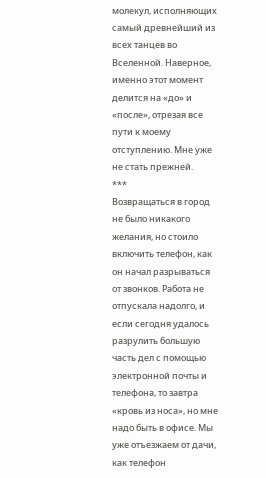молекул, исполняющих самый древнейший из всех танцев во Вселенной. Наверное, именно этот момент делится на «до» и «после», отрезая все пути к моему отступлению. Мне уже не стать прежней.
***
Возвращаться в город не было никакого желания, но стоило включить телефон, как он начал разрываться от звонков. Работа не отпускала надолго, и если сегодня удалось разрулить большую часть дел с помощью электронной почты и телефона, то завтра «кровь из носа», но мне надо быть в офисе. Мы уже отъезжаем от дачи, как телефон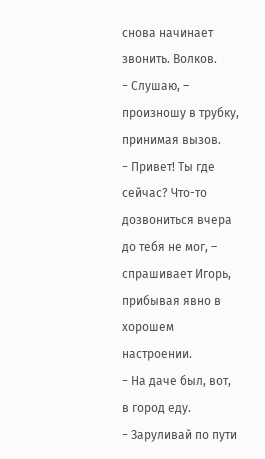снова начинает звонить. Волков.
− Слушаю, – произношу в трубку, принимая вызов.
− Привет! Ты где сейчас? Что-то дозвониться вчера до тебя не мог, – спрашивает Игорь, прибывая явно в хорошем настроении.
− На даче был, вот, в город еду.
− Заруливай по пути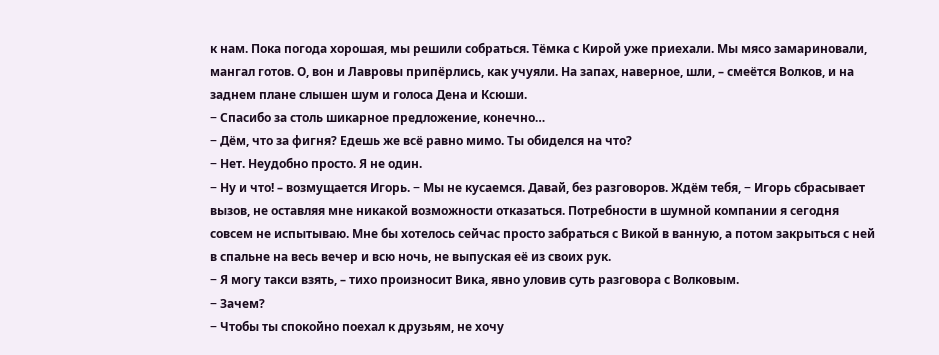к нам. Пока погода хорошая, мы решили собраться. Тёмка с Кирой уже приехали. Мы мясо замариновали, мангал готов. О, вон и Лавровы припёрлись, как учуяли. На запах, наверное, шли, – смеётся Волков, и на заднем плане слышен шум и голоса Дена и Ксюши.
− Спасибо за столь шикарное предложение, конечно…
− Дём, что за фигня? Едешь же всё равно мимо. Ты обиделся на что?
− Нет. Неудобно просто. Я не один.
− Ну и что! – возмущается Игорь. − Мы не кусаемся. Давай, без разговоров. Ждём тебя, − Игорь сбрасывает вызов, не оставляя мне никакой возможности отказаться. Потребности в шумной компании я сегодня совсем не испытываю. Мне бы хотелось сейчас просто забраться с Викой в ванную, а потом закрыться с ней в спальне на весь вечер и всю ночь, не выпуская её из своих рук.
− Я могу такси взять, – тихо произносит Вика, явно уловив суть разговора с Волковым.
− Зачем?
− Чтобы ты спокойно поехал к друзьям, не хочу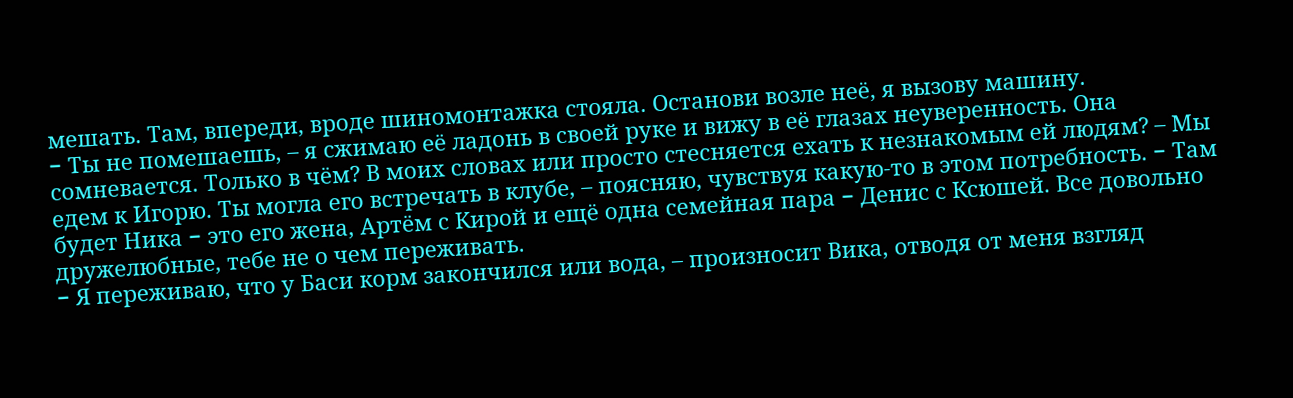мешать. Там, впереди, вроде шиномонтажка стояла. Останови возле неё, я вызову машину.
− Ты не помешаешь, – я сжимаю её ладонь в своей руке и вижу в её глазах неуверенность. Она сомневается. Только в чём? В моих словах или просто стесняется ехать к незнакомым ей людям? – Мы едем к Игорю. Ты могла его встречать в клубе, – поясняю, чувствуя какую-то в этом потребность. − Там будет Ника − это его жена, Артём с Кирой и ещё одна семейная пара − Денис с Ксюшей. Все довольно дружелюбные, тебе не о чем переживать.
− Я переживаю, что у Баси корм закончился или вода, – произносит Вика, отводя от меня взгляд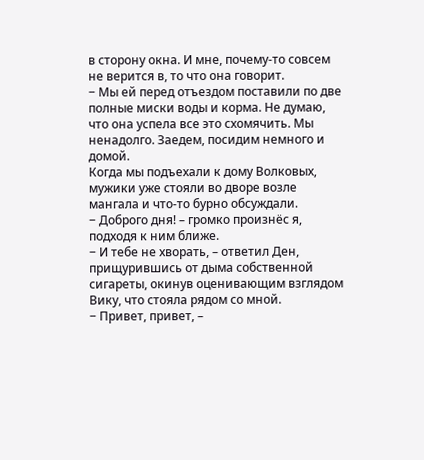в сторону окна. И мне, почему-то совсем не верится в, то что она говорит.
− Мы ей перед отъездом поставили по две полные миски воды и корма. Не думаю, что она успела все это схомячить. Мы ненадолго. Заедем, посидим немного и домой.
Когда мы подъехали к дому Волковых, мужики уже стояли во дворе возле мангала и что-то бурно обсуждали.
− Доброго дня! – громко произнёс я, подходя к ним ближе.
− И тебе не хворать, – ответил Ден, прищурившись от дыма собственной сигареты, окинув оценивающим взглядом Вику, что стояла рядом со мной.
− Привет, привет, –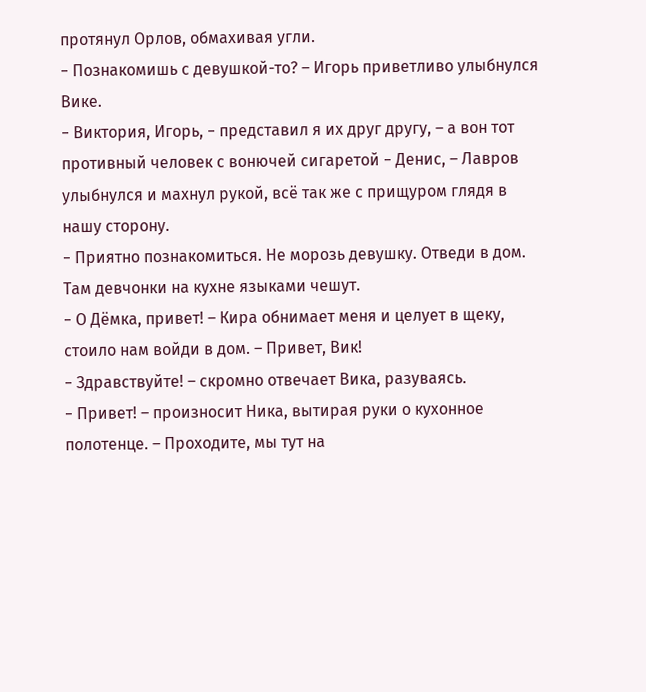протянул Орлов, обмахивая угли.
− Познакомишь с девушкой-то? – Игорь приветливо улыбнулся Вике.
− Виктория, Игорь, − представил я их друг другу, – а вон тот противный человек с вонючей сигаретой − Денис, – Лавров улыбнулся и махнул рукой, всё так же с прищуром глядя в нашу сторону.
− Приятно познакомиться. Не морозь девушку. Отведи в дом. Там девчонки на кухне языками чешут.
− О Дёмка, привет! – Кира обнимает меня и целует в щеку, стоило нам войди в дом. – Привет, Вик!
− Здравствуйте! – скромно отвечает Вика, разуваясь.
− Привет! – произносит Ника, вытирая руки о кухонное полотенце. – Проходите, мы тут на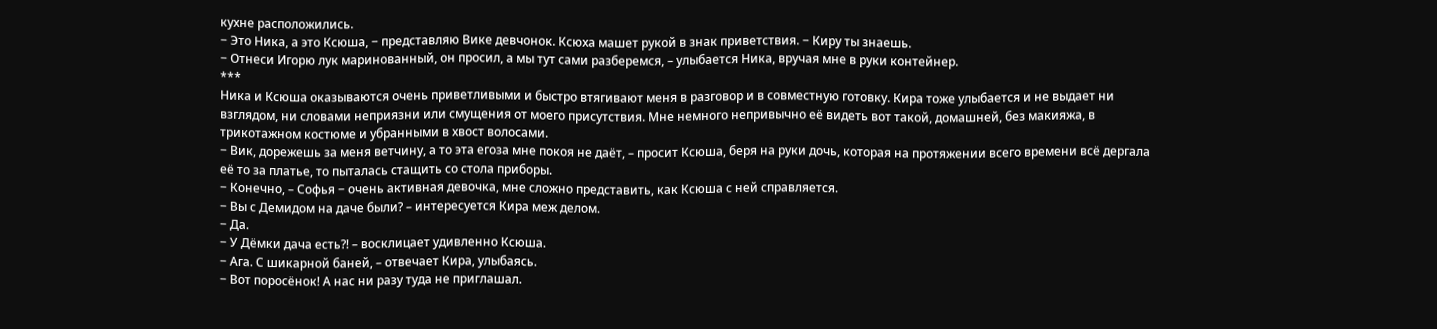кухне расположились.
− Это Ника, а это Ксюша, − представляю Вике девчонок. Ксюха машет рукой в знак приветствия. − Киру ты знаешь.
− Отнеси Игорю лук маринованный, он просил, а мы тут сами разберемся, – улыбается Ника, вручая мне в руки контейнер.
***
Ника и Ксюша оказываются очень приветливыми и быстро втягивают меня в разговор и в совместную готовку. Кира тоже улыбается и не выдает ни взглядом, ни словами неприязни или смущения от моего присутствия. Мне немного непривычно её видеть вот такой, домашней, без макияжа, в трикотажном костюме и убранными в хвост волосами.
− Вик, дорежешь за меня ветчину, а то эта егоза мне покоя не даёт, – просит Ксюша, беря на руки дочь, которая на протяжении всего времени всё дергала её то за платье, то пыталась стащить со стола приборы.
− Конечно, – Софья − очень активная девочка, мне сложно представить, как Ксюша с ней справляется.
− Вы с Демидом на даче были? – интересуется Кира меж делом.
− Да.
− У Дёмки дача есть?! – восклицает удивленно Ксюша.
− Ага. С шикарной баней, – отвечает Кира, улыбаясь.
− Вот поросёнок! А нас ни разу туда не приглашал.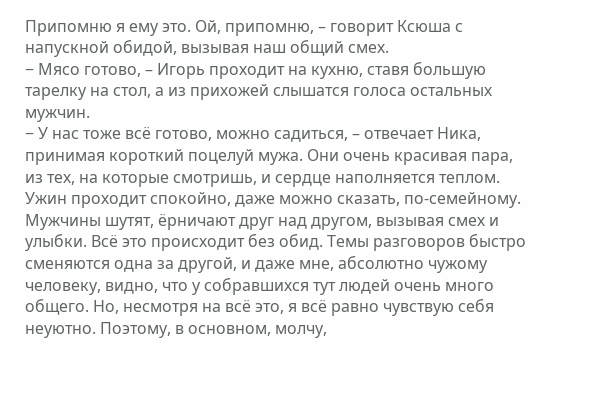Припомню я ему это. Ой, припомню, – говорит Ксюша с напускной обидой, вызывая наш общий смех.
− Мясо готово, – Игорь проходит на кухню, ставя большую тарелку на стол, а из прихожей слышатся голоса остальных мужчин.
− У нас тоже всё готово, можно садиться, – отвечает Ника, принимая короткий поцелуй мужа. Они очень красивая пара, из тех, на которые смотришь, и сердце наполняется теплом.
Ужин проходит спокойно, даже можно сказать, по-семейному. Мужчины шутят, ёрничают друг над другом, вызывая смех и улыбки. Всё это происходит без обид. Темы разговоров быстро сменяются одна за другой, и даже мне, абсолютно чужому человеку, видно, что у собравшихся тут людей очень много общего. Но, несмотря на всё это, я всё равно чувствую себя неуютно. Поэтому, в основном, молчу,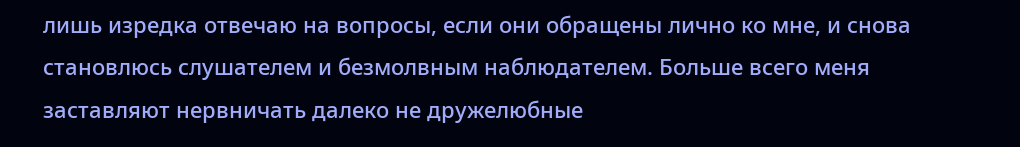лишь изредка отвечаю на вопросы, если они обращены лично ко мне, и снова становлюсь слушателем и безмолвным наблюдателем. Больше всего меня заставляют нервничать далеко не дружелюбные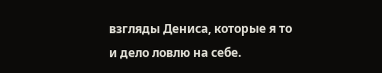взгляды Дениса, которые я то и дело ловлю на себе.